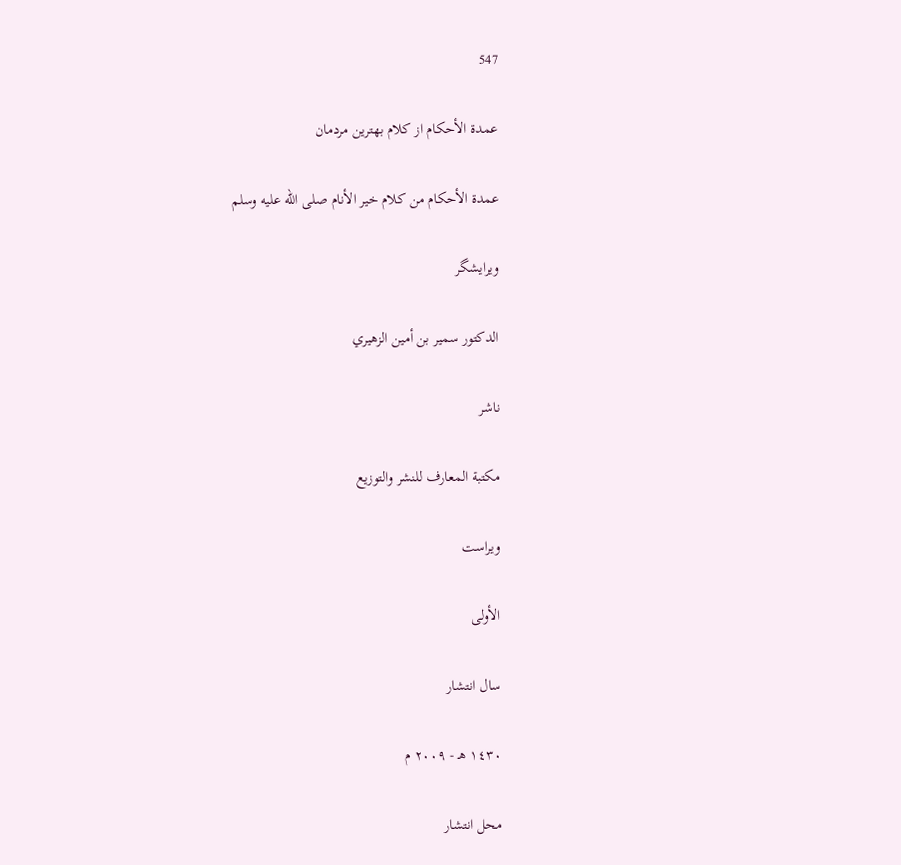547

عمدة الأحکام از کلام بهترین مردمان

عمدة الأحكام من كلام خير الأنام صلى الله عليه وسلم

ویرایشگر

الدكتور سمير بن أمين الزهيري

ناشر

مكتبة المعارف للنشر والتوزيع

ویراست

الأولى

سال انتشار

١٤٣٠ هـ - ٢٠٠٩ م

محل انتشار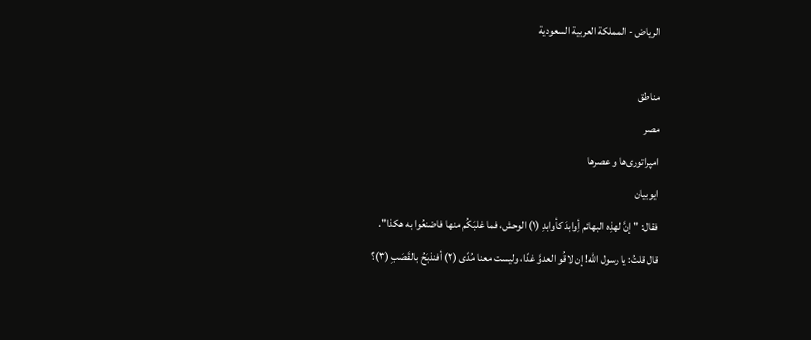الرياض - المملكة العربية السعودية

مناطق
مصر
امپراتوری‌ها و عصرها
ایوبیان
فقال: "إنَّ لهذِه البهائم أِوابدَ كأوابدِ (١) الوحش، فما غلبَكُم منها فاصْنعُوا به هكذا".
قال قلتُ: يا رسول الله! إن لاقُو العدوَّ غدًا، وليست معنا مُدًى (٢) أفنذبَحُ بالقَصَبِ (٣)؟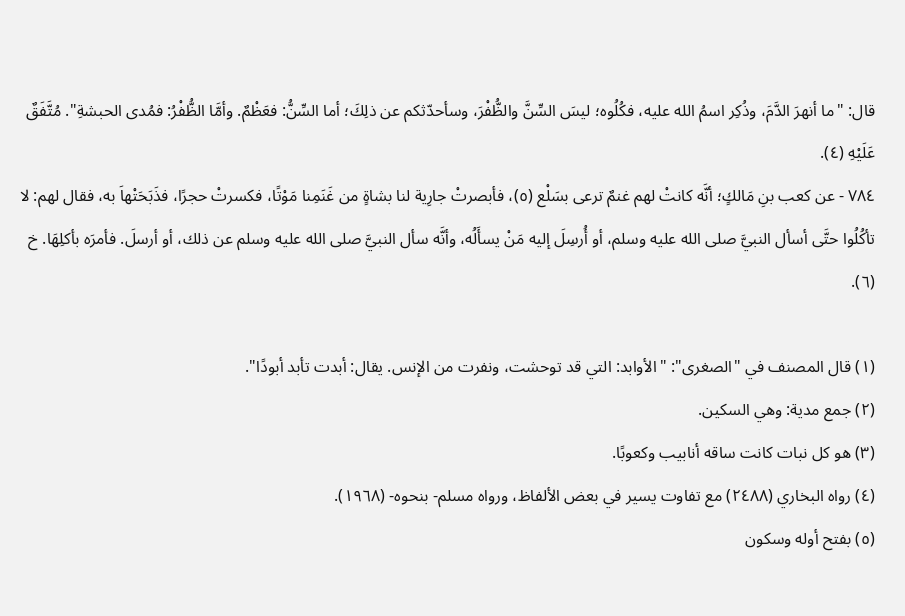قال: "ما أنهرَ الدَّمَ، وذُكِر اسمُ الله عليه، فكُلُوه؛ ليسَ السِّنَّ والظُّفْرَ، وسأحدّثكم عن ذلِكَ؛ أما السِّنُّ: فعَظْمٌ. وأمَّا الظُّفْرُ: فمُدى الحبشةِ". مُتَّفَقٌ عَلَيْهِ (٤).
٧٨٤ - عن كعب بنِ مَالكٍ؛ أنَّه كانتْ لهم غنمٌ ترعى بسَلْع (٥)، فأبصرتْ جارِية لنا بشاةٍ من غَنَمِنا مَوْتًا، فكسرتْ حجرًا، فذَبَحَتْهاَ به، فقال لهم: لا تأكُلُوا حتَّى أسأل النبيَّ صلى الله عليه وسلم، أو أُرسِلَ إليه مَنْ يسأَلُه، وأنَّه سأل النبيَّ صلى الله عليه وسلم عن ذلك، أو أرسلَ. فأمرَه بأكلِهَا. خ (٦).

(١) قال المصنف في "الصغرى": "الأوابد: التي قد توحشت، ونفرت من الإنس. يقال: أبدت تأبد أبودًا".
(٢) جمع مدية: وهي السكين.
(٣) هو كل نبات كانت ساقه أنابيب وكعوبًا.
(٤) رواه البخاري (٢٤٨٨) مع تفاوت يسير في بعض الألفاظ، ورواه مسلم- بنحوه- (١٩٦٨).
(٥) بفتح أوله وسكون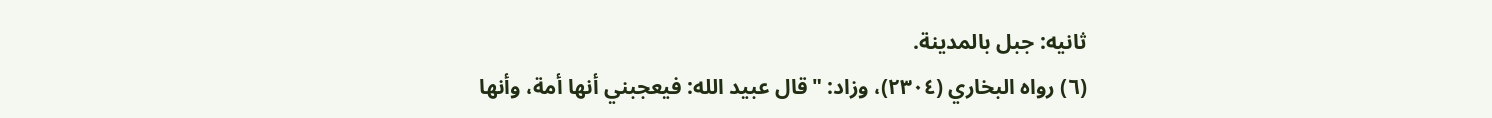ثانيه: جبل بالمدينة.
(٦) رواه البخاري (٢٣٠٤)، وزاد: "قال عبيد الله: فيعجبني أنها أمة، وأنها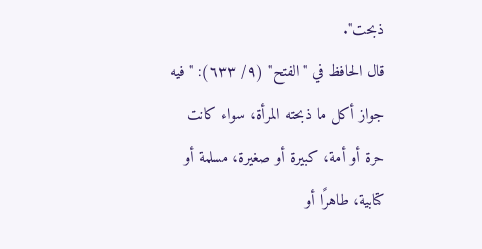ذبحت".
قال الحافظ في "الفتح" (٩/ ٦٣٣): "فيه جواز أكل ما ذبحته المرأة، سواء كانت حرة أو أمة، كبيرة أو صغيرة، مسلمة أو كتابية، طاهرًا أو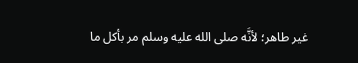غير طاهر؛ لأنَّه صلى الله عليه وسلم مر بأكل ما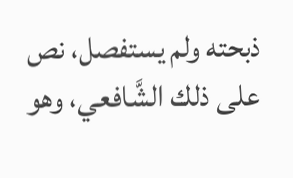ذبحته ولم يستفصل، نص على ذلك الشَّافعي، وهو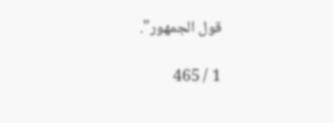قول الجمهور".

1 / 465